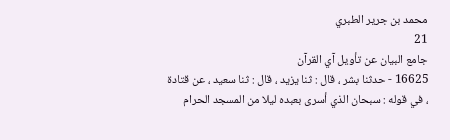محمد بن جرير الطبري
21
جامع البيان عن تأويل آي القرآن
16625 - حدثنا بشر ، قال : ثنا يزيد ، قال : ثنا سعيد ، عن قتادة ، في قوله : سبحان الذي أسرى بعبده ليلا من المسجد الحرام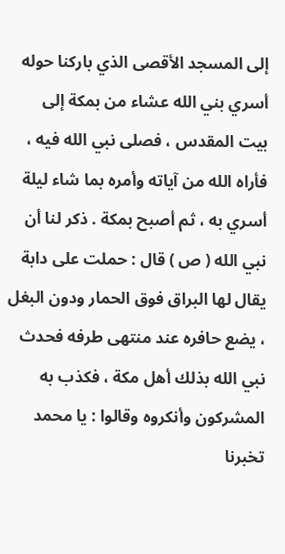إلى المسجد الأقصى الذي باركنا حوله أسري بني الله عشاء من بمكة إلى بيت المقدس ، فصلى نبي الله فيه ، فأراه الله من آياته وأمره بما شاء ليلة أسري به ، ثم أصبح بمكة . ذكر لنا أن نبي الله ( ص ) قال : حملت على دابة يقال لها البراق فوق الحمار ودون البغل ، يضع حافره عند منتهى طرفه فحدث نبي الله بذلك أهل مكة ، فكذب به المشركون وأنكروه وقالوا : يا محمد تخبرنا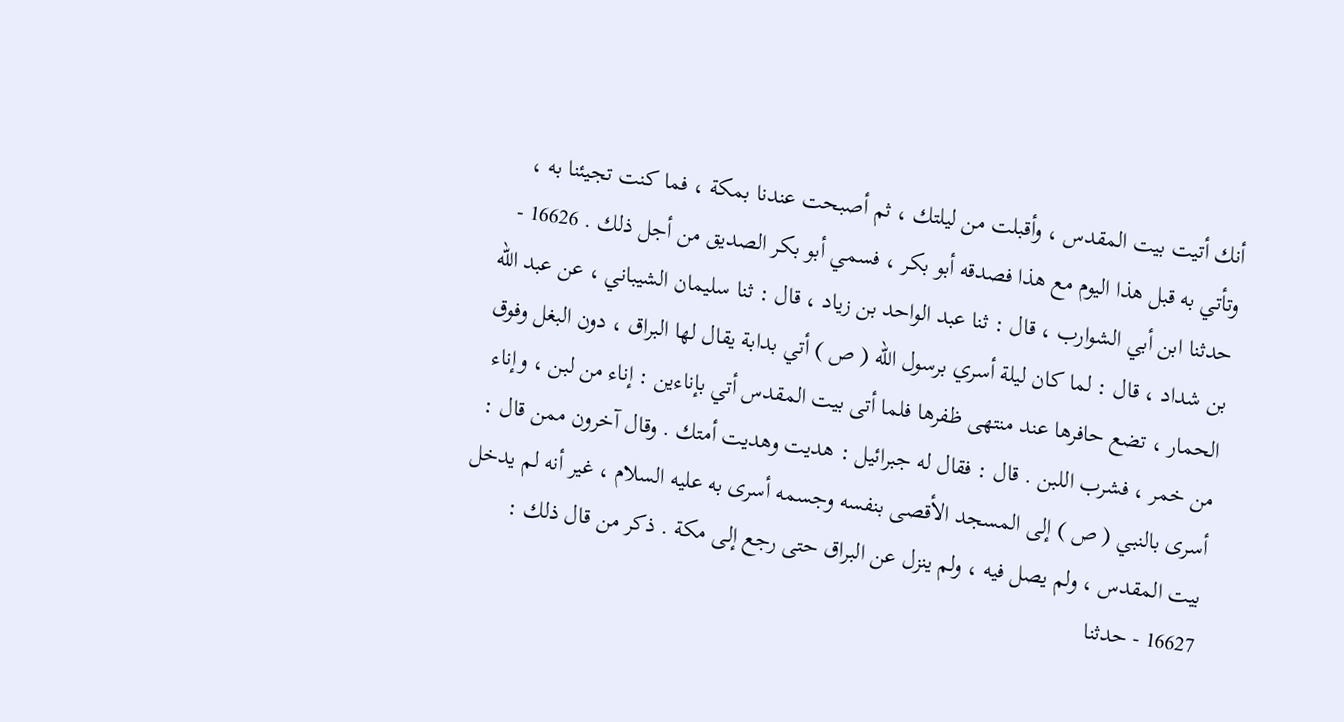أنك أتيت بيت المقدس ، وأقبلت من ليلتك ، ثم أصبحت عندنا بمكة ، فما كنت تجيئنا به ، وتأتي به قبل هذا اليوم مع هذا فصدقه أبو بكر ، فسمي أبو بكر الصديق من أجل ذلك . 16626 - حدثنا ابن أبي الشوارب ، قال : ثنا عبد الواحد بن زياد ، قال : ثنا سليمان الشيباني ، عن عبد الله بن شداد ، قال : لما كان ليلة أسري برسول الله ( ص ) أتي بدابة يقال لها البراق ، دون البغل وفوق الحمار ، تضع حافرها عند منتهى ظفرها فلما أتى بيت المقدس أتي بإناءين : إناء من لبن ، وإناء من خمر ، فشرب اللبن . قال : فقال له جبرائيل : هديت وهديت أمتك . وقال آخرون ممن قال : أسرى بالنبي ( ص ) إلى المسجد الأقصى بنفسه وجسمه أسرى به عليه السلام ، غير أنه لم يدخل بيت المقدس ، ولم يصل فيه ، ولم ينزل عن البراق حتى رجع إلى مكة . ذكر من قال ذلك : 16627 - حدثنا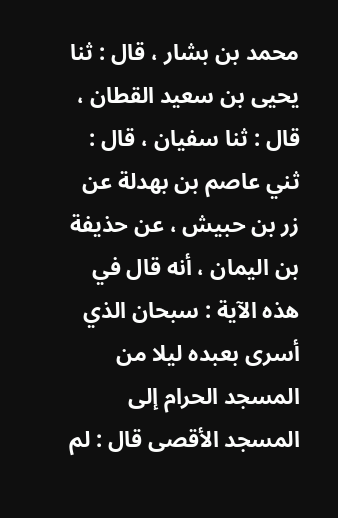محمد بن بشار ، قال : ثنا يحيى بن سعيد القطان ، قال : ثنا سفيان ، قال : ثني عاصم بن بهدلة عن زر بن حبيش ، عن حذيفة بن اليمان ، أنه قال في هذه الآية : سبحان الذي أسرى بعبده ليلا من المسجد الحرام إلى المسجد الأقصى قال : لم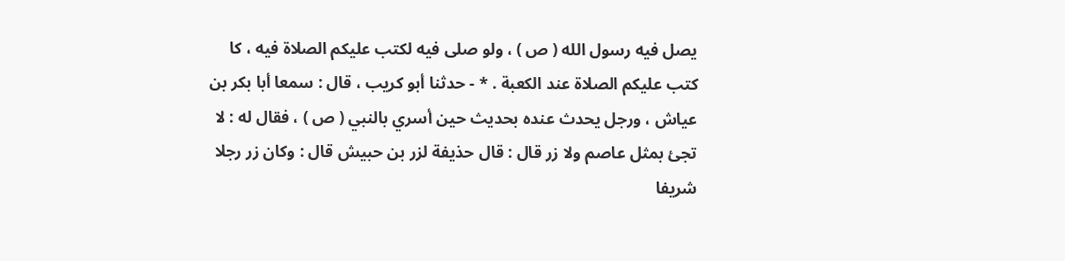يصل فيه رسول الله ( ص ) ، ولو صلى فيه لكتب عليكم الصلاة فيه ، كا كتب عليكم الصلاة عند الكعبة . * - حدثنا أبو كريب ، قال : سمعا أبا بكر بن عياش ، ورجل يحدث عنده بحديث حين أسري بالنبي ( ص ) ، فقال له : لا تجئ بمثل عاصم ولا زر قال : قال حذيفة لزر بن حبيش قال : وكان زر رجلا شريفا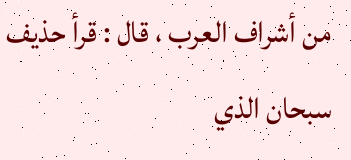من أشراف العرب ، قال : قرأ حذيف سبحان الذي